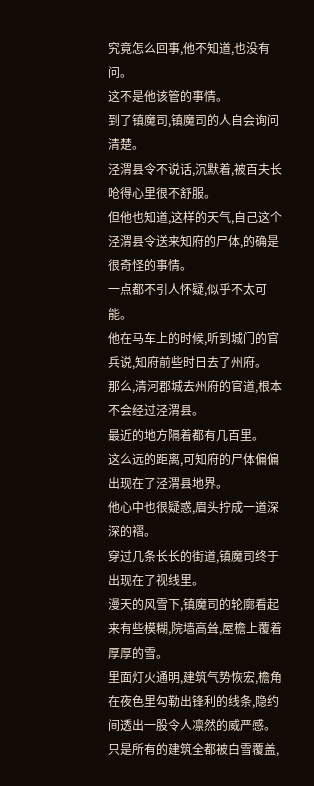究竟怎么回事,他不知道,也没有问。
这不是他该管的事情。
到了镇魔司,镇魔司的人自会询问清楚。
泾渭县令不说话,沉默着,被百夫长呛得心里很不舒服。
但他也知道,这样的天气,自己这个泾渭县令送来知府的尸体,的确是很奇怪的事情。
一点都不引人怀疑,似乎不太可能。
他在马车上的时候,听到城门的官兵说,知府前些时日去了州府。
那么,清河郡城去州府的官道,根本不会经过泾渭县。
最近的地方隔着都有几百里。
这么远的距离,可知府的尸体偏偏出现在了泾渭县地界。
他心中也很疑惑,眉头拧成一道深深的褶。
穿过几条长长的街道,镇魔司终于出现在了视线里。
漫天的风雪下,镇魔司的轮廓看起来有些模糊,院墙高耸,屋檐上覆着厚厚的雪。
里面灯火通明,建筑气势恢宏,檐角在夜色里勾勒出锋利的线条,隐约间透出一股令人凛然的威严感。
只是所有的建筑全都被白雪覆盖,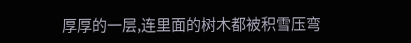厚厚的一层,连里面的树木都被积雪压弯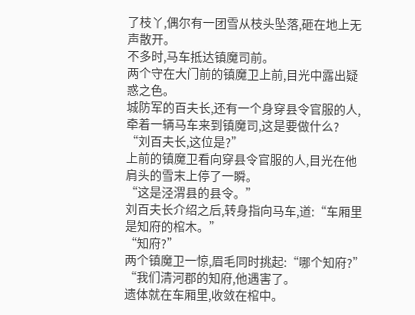了枝丫,偶尔有一团雪从枝头坠落,砸在地上无声散开。
不多时,马车抵达镇魔司前。
两个守在大门前的镇魔卫上前,目光中露出疑惑之色。
城防军的百夫长,还有一个身穿县令官服的人,牵着一辆马车来到镇魔司,这是要做什么?
“刘百夫长,这位是?”
上前的镇魔卫看向穿县令官服的人,目光在他肩头的雪末上停了一瞬。
“这是泾渭县的县令。”
刘百夫长介绍之后,转身指向马车,道:“车厢里是知府的棺木。”
“知府?”
两个镇魔卫一惊,眉毛同时挑起:“哪个知府?”
“我们清河郡的知府,他遇害了。
遗体就在车厢里,收敛在棺中。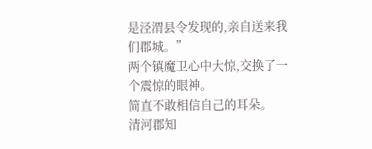是泾渭县令发现的,亲自送来我们郡城。”
两个镇魔卫心中大惊,交换了一个震惊的眼神。
简直不敢相信自己的耳朵。
清河郡知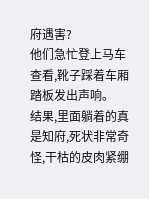府遇害?
他们急忙登上马车查看,靴子踩着车厢踏板发出声响。
结果,里面躺着的真是知府,死状非常奇怪,干枯的皮肉紧绷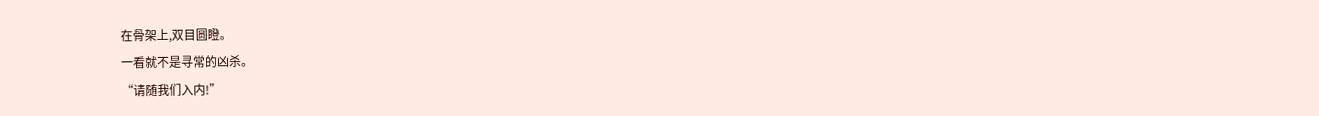在骨架上,双目圆瞪。
一看就不是寻常的凶杀。
“请随我们入内!”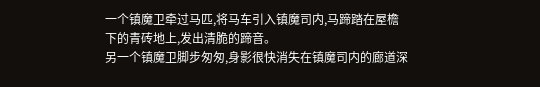一个镇魔卫牵过马匹,将马车引入镇魔司内,马蹄踏在屋檐下的青砖地上,发出清脆的蹄音。
另一个镇魔卫脚步匆匆,身影很快消失在镇魔司内的廊道深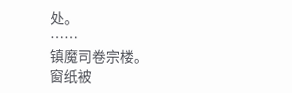处。
……
镇魔司卷宗楼。
窗纸被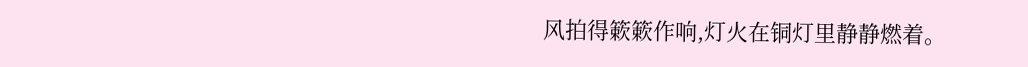风拍得簌簌作响,灯火在铜灯里静静燃着。